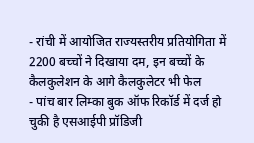- रांची में आयोजित राज्यस्तरीय प्रतियोगिता में 2200 बच्चों ने दिखाया दम, इन बच्चों के कैलकुलेशन के आगे कैलकुलेटर भी फेल
- पांच बार लिम्का बुक ऑफ रिकॉर्ड में दर्ज हो चुकी है एसआईपी प्रॉडिजी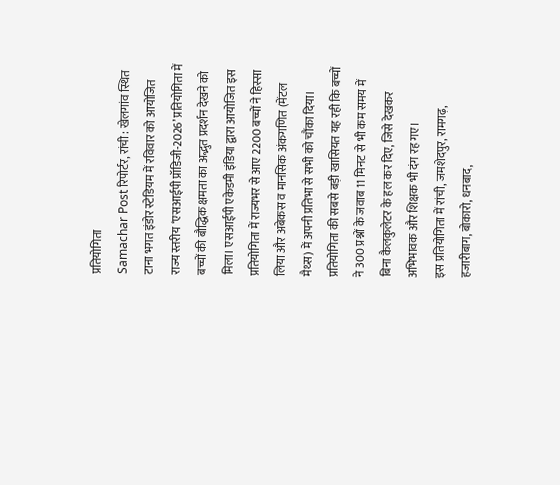प्रतियोगिता
Samachar Post रिपोर्टर, रांची : खेलगांव स्थित टाना भगत इंडोर स्टेडियम में रविवार को आयोजित राज्य स्तरीय ‘एसआईपी प्रॉडिजी-2026’ प्रतियोगिता में बच्चों की बौद्धिक क्षमता का अद्भुत प्रदर्शन देखने को मिला। एसआईपी एकेडमी इंडिया द्वारा आयोजित इस प्रतियोगिता में राज्यभर से आए 2200 बच्चों ने हिस्सा लिया और अबेकस व मानसिक अंकगणित (मेंटल मैथ्स) में अपनी प्रतिभा से सभी को चौंका दिया। प्रतियोगिता की सबसे बड़ी खासियत यह रही कि बच्चों ने 300 प्रश्नों के जवाब 11 मिनट से भी कम समय में बिना कैलकुलेटर के हल कर दिए, जिसे देखकर अभिभावक और शिक्षक भी दंग रह गए।
इस प्रतियोगिता में रांची, जमशेदपुर, रामगढ़, हजारीबाग, बोकारो, धनबाद,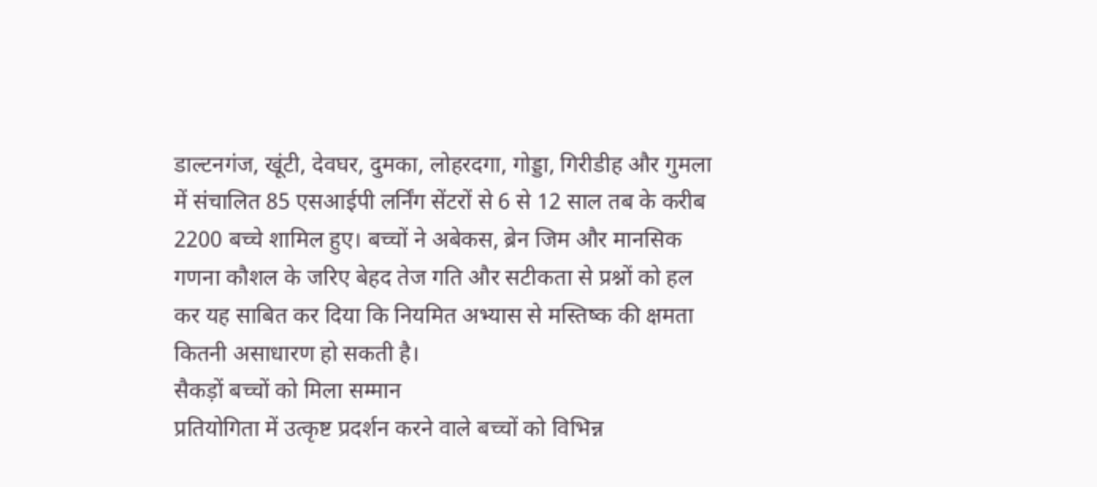डाल्टनगंज, खूंटी, देवघर, दुमका, लोहरदगा, गोड्डा, गिरीडीह और गुमला में संचालित 85 एसआईपी लर्निंग सेंटरों से 6 से 12 साल तब के करीब 2200 बच्चे शामिल हुए। बच्चों ने अबेकस, ब्रेन जिम और मानसिक गणना कौशल के जरिए बेहद तेज गति और सटीकता से प्रश्नों को हल कर यह साबित कर दिया कि नियमित अभ्यास से मस्तिष्क की क्षमता कितनी असाधारण हो सकती है।
सैकड़ों बच्चों को मिला सम्मान
प्रतियोगिता में उत्कृष्ट प्रदर्शन करने वाले बच्चों को विभिन्न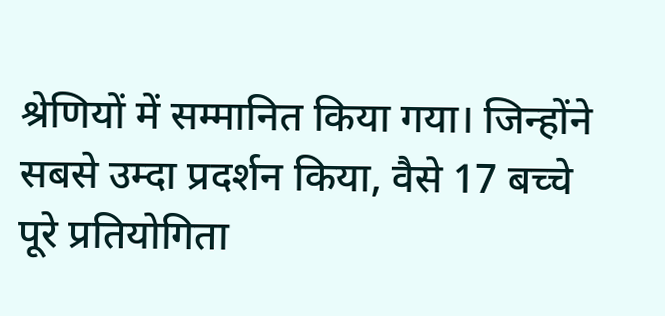श्रेणियों में सम्मानित किया गया। जिन्होंने सबसे उम्दा प्रदर्शन किया, वैसे 17 बच्चे पूरे प्रतियोगिता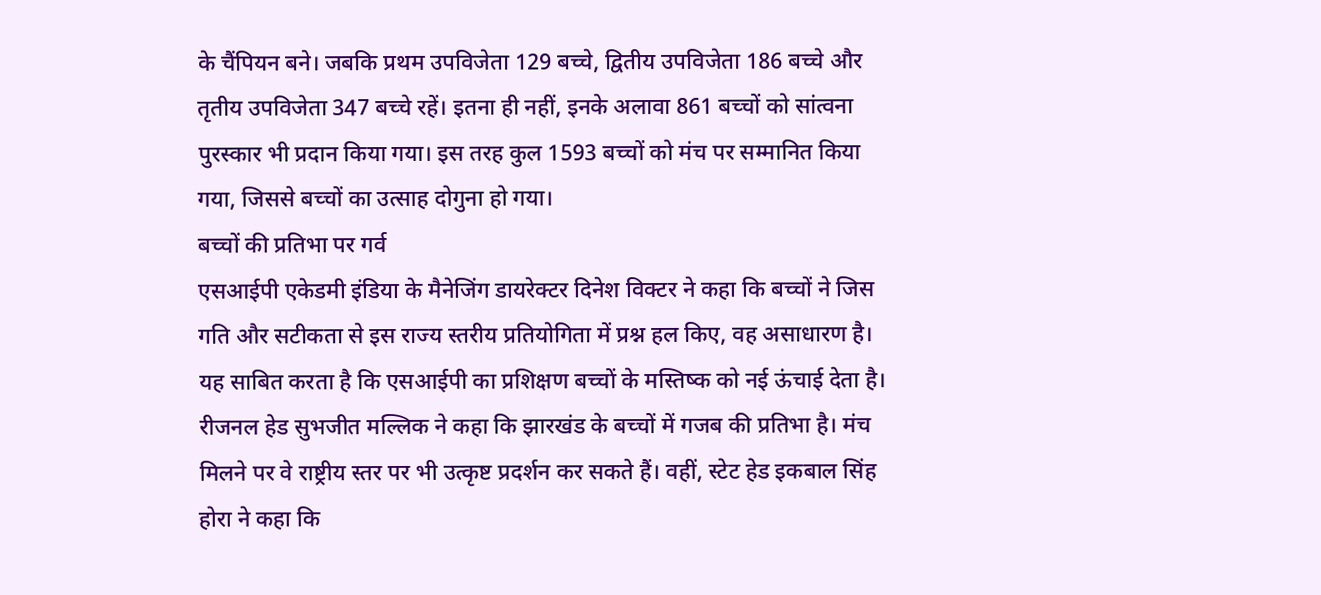के चैंपियन बने। जबकि प्रथम उपविजेता 129 बच्चे, द्वितीय उपविजेता 186 बच्चे और तृतीय उपविजेता 347 बच्चे रहें। इतना ही नहीं, इनके अलावा 861 बच्चों को सांत्वना पुरस्कार भी प्रदान किया गया। इस तरह कुल 1593 बच्चों को मंच पर सम्मानित किया गया, जिससे बच्चों का उत्साह दोगुना हो गया।
बच्चों की प्रतिभा पर गर्व
एसआईपी एकेडमी इंडिया के मैनेजिंग डायरेक्टर दिनेश विक्टर ने कहा कि बच्चों ने जिस गति और सटीकता से इस राज्य स्तरीय प्रतियोगिता में प्रश्न हल किए, वह असाधारण है। यह साबित करता है कि एसआईपी का प्रशिक्षण बच्चों के मस्तिष्क को नई ऊंचाई देता है। रीजनल हेड सुभजीत मल्लिक ने कहा कि झारखंड के बच्चों में गजब की प्रतिभा है। मंच मिलने पर वे राष्ट्रीय स्तर पर भी उत्कृष्ट प्रदर्शन कर सकते हैं। वहीं, स्टेट हेड इकबाल सिंह होरा ने कहा कि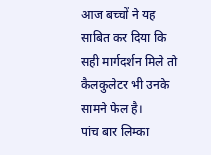आज बच्चों ने यह साबित कर दिया कि सही मार्गदर्शन मिले तो कैलकुलेटर भी उनके सामने फेल है।
पांच बार लिम्का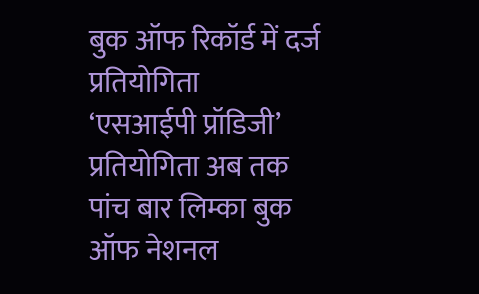बुक ऑफ रिकॉर्ड में दर्ज प्रतियोगिता
‘एसआईपी प्रॉडिजी’ प्रतियोगिता अब तक पांच बार लिम्का बुक ऑफ नेशनल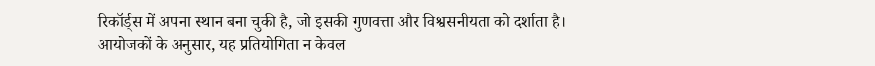रिकॉर्ड्स में अपना स्थान बना चुकी है, जो इसकी गुणवत्ता और विश्वसनीयता को दर्शाता है। आयोजकों के अनुसार, यह प्रतियोगिता न केवल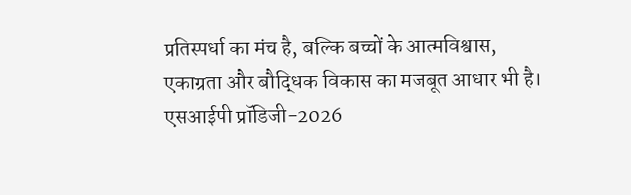प्रतिस्पर्धा का मंच है, बल्कि बच्चों के आत्मविश्वास, एकाग्रता और बौद्धिक विकास का मजबूत आधार भी है। एसआईपी प्रॉडिजी-2026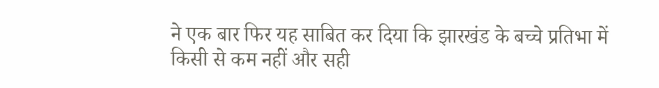ने एक बार फिर यह साबित कर दिया कि झारखंड के बच्चे प्रतिभा में किसी से कम नहीं और सही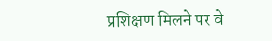प्रशिक्षण मिलने पर वे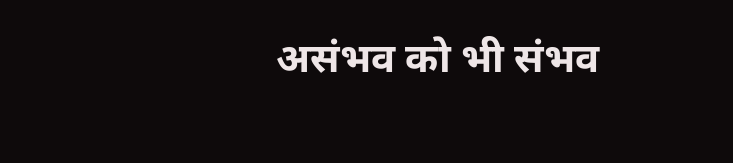असंभव को भी संभव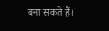बना सकते हैं।